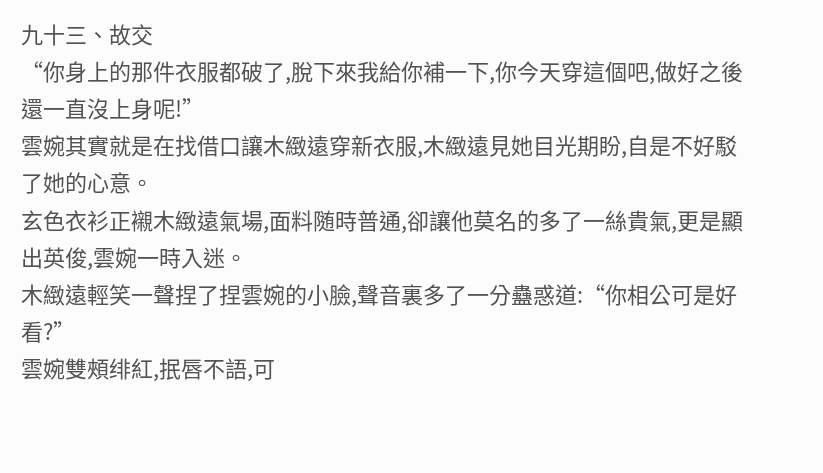九十三、故交
“你身上的那件衣服都破了,脫下來我給你補一下,你今天穿這個吧,做好之後還一直沒上身呢!”
雲婉其實就是在找借口讓木緻遠穿新衣服,木緻遠見她目光期盼,自是不好駁了她的心意。
玄色衣衫正襯木緻遠氣場,面料随時普通,卻讓他莫名的多了一絲貴氣,更是顯出英俊,雲婉一時入迷。
木緻遠輕笑一聲捏了捏雲婉的小臉,聲音裏多了一分蠱惑道:“你相公可是好看?”
雲婉雙頰绯紅,抿唇不語,可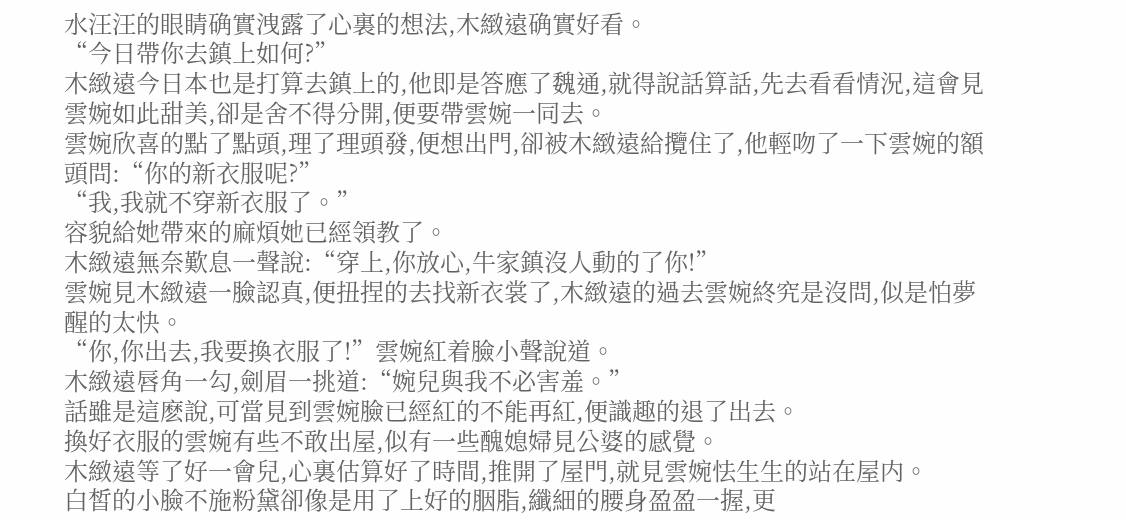水汪汪的眼睛确實洩露了心裏的想法,木緻遠确實好看。
“今日帶你去鎮上如何?”
木緻遠今日本也是打算去鎮上的,他即是答應了魏通,就得說話算話,先去看看情況,這會見雲婉如此甜美,卻是舍不得分開,便要帶雲婉一同去。
雲婉欣喜的點了點頭,理了理頭發,便想出門,卻被木緻遠給攬住了,他輕吻了一下雲婉的額頭問:“你的新衣服呢?”
“我,我就不穿新衣服了。”
容貌給她帶來的麻煩她已經領教了。
木緻遠無奈歎息一聲說:“穿上,你放心,牛家鎮沒人動的了你!”
雲婉見木緻遠一臉認真,便扭捏的去找新衣裳了,木緻遠的過去雲婉終究是沒問,似是怕夢醒的太快。
“你,你出去,我要換衣服了!”雲婉紅着臉小聲說道。
木緻遠唇角一勾,劍眉一挑道:“婉兒與我不必害羞。”
話雖是這麽說,可當見到雲婉臉已經紅的不能再紅,便識趣的退了出去。
換好衣服的雲婉有些不敢出屋,似有一些醜媳婦見公婆的感覺。
木緻遠等了好一會兒,心裏估算好了時間,推開了屋門,就見雲婉怯生生的站在屋内。
白皙的小臉不施粉黛卻像是用了上好的胭脂,纖細的腰身盈盈一握,更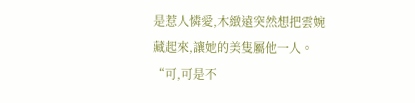是惹人憐愛,木緻遠突然想把雲婉藏起來,讓她的美隻屬他一人。
“可,可是不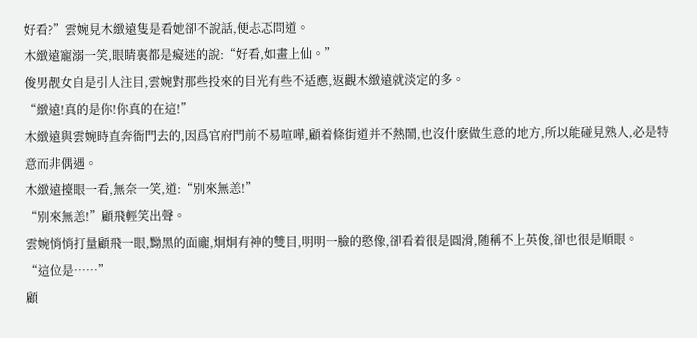好看?”雲婉見木緻遠隻是看她卻不說話,便忐忑問道。
木緻遠寵溺一笑,眼睛裏都是癡迷的說:“好看,如畫上仙。”
俊男靓女自是引人注目,雲婉對那些投來的目光有些不适應,返觀木緻遠就淡定的多。
“緻遠!真的是你!你真的在這!”
木緻遠與雲婉時直奔衙門去的,因爲官府門前不易喧嘩,顧着條街道并不熱鬧,也沒什麽做生意的地方,所以能碰見熟人,必是特意而非偶遇。
木緻遠擡眼一看,無奈一笑,道:“别來無恙!”
“别來無恙!”顧飛輕笑出聲。
雲婉悄悄打量顧飛一眼,黝黑的面龐,炯炯有神的雙目,明明一臉的憨像,卻看着很是圓滑,随稱不上英俊,卻也很是順眼。
“這位是……”
顧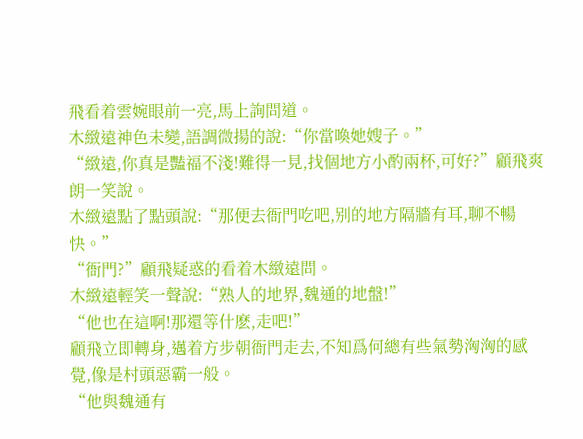飛看着雲婉眼前一亮,馬上詢問道。
木緻遠神色未變,語調微揚的說:“你當喚她嫂子。”
“緻遠,你真是豔福不淺!難得一見,找個地方小酌兩杯,可好?”顧飛爽朗一笑說。
木緻遠點了點頭說:“那便去衙門吃吧,别的地方隔牆有耳,聊不暢快。”
“衙門?”顧飛疑惑的看着木緻遠問。
木緻遠輕笑一聲說:“熟人的地界,魏通的地盤!”
“他也在這啊!那還等什麽,走吧!”
顧飛立即轉身,邁着方步朝衙門走去,不知爲何總有些氣勢洶洶的感覺,像是村頭惡霸一般。
“他與魏通有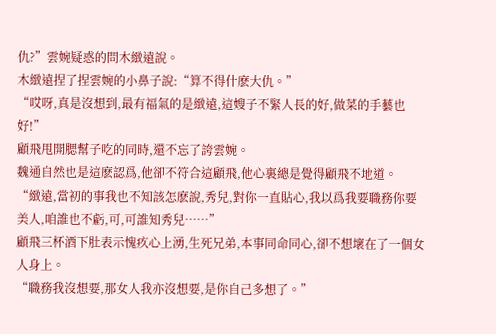仇?”雲婉疑惑的問木緻遠說。
木緻遠捏了捏雲婉的小鼻子說:“算不得什麽大仇。”
“哎呀,真是沒想到,最有福氣的是緻遠,這嫂子不緊人長的好,做菜的手藝也好!”
顧飛甩開腮幫子吃的同時,還不忘了誇雲婉。
魏通自然也是這麽認爲,他卻不符合這顧飛,他心裏總是覺得顧飛不地道。
“緻遠,當初的事我也不知該怎麽說,秀兒,對你一直貼心,我以爲我要職務你要美人,咱誰也不虧,可,可誰知秀兒……”
顧飛三杯酒下肚表示愧疚心上湧,生死兄弟,本事同命同心,卻不想壞在了一個女人身上。
“職務我沒想要,那女人我亦沒想要,是你自己多想了。”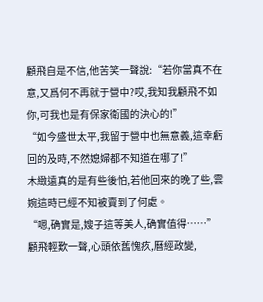顧飛自是不信,他苦笑一聲說:“若你當真不在意,又爲何不再就于營中?哎,我知我顧飛不如你,可我也是有保家衛國的決心的!”
“如今盛世太平,我留于營中也無意義,這幸虧回的及時,不然媳婦都不知道在哪了!”
木緻遠真的是有些後怕,若他回來的晚了些,雲婉這時已經不知被賣到了何處。
“嗯,确實是,嫂子這等美人,确實值得……”
顧飛輕歎一聲,心頭依舊愧疚,曆經政變,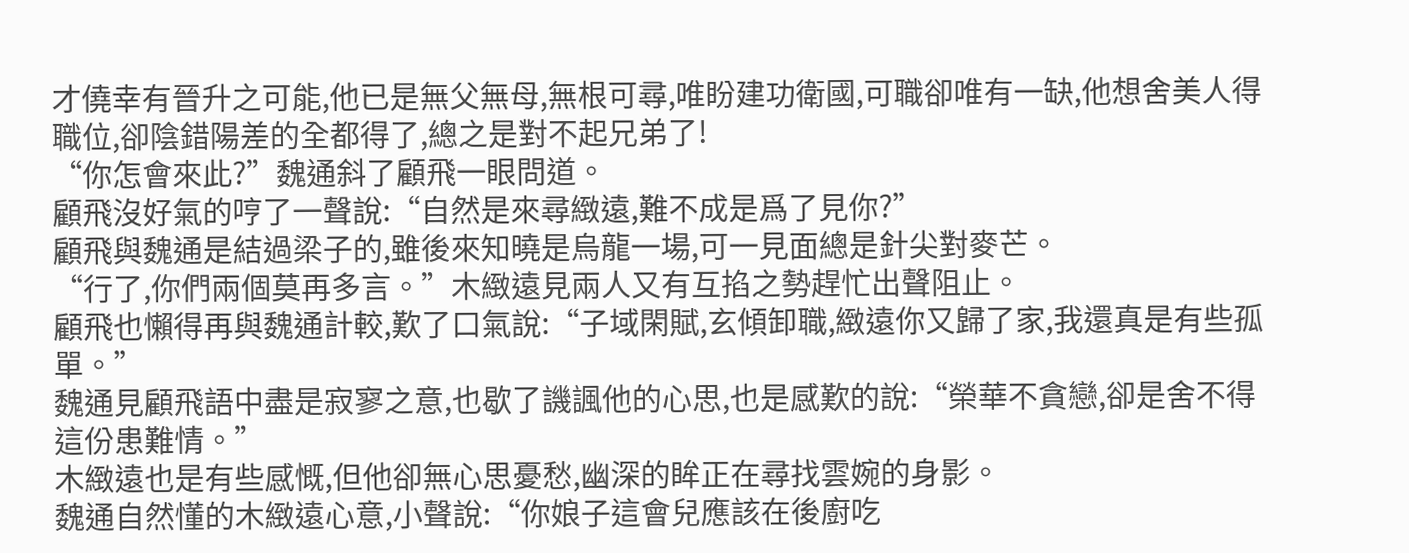才僥幸有晉升之可能,他已是無父無母,無根可尋,唯盼建功衛國,可職卻唯有一缺,他想舍美人得職位,卻陰錯陽差的全都得了,總之是對不起兄弟了!
“你怎會來此?”魏通斜了顧飛一眼問道。
顧飛沒好氣的哼了一聲說:“自然是來尋緻遠,難不成是爲了見你?”
顧飛與魏通是結過梁子的,雖後來知曉是烏龍一場,可一見面總是針尖對麥芒。
“行了,你們兩個莫再多言。”木緻遠見兩人又有互掐之勢趕忙出聲阻止。
顧飛也懶得再與魏通計較,歎了口氣說:“子域閑賦,玄傾卸職,緻遠你又歸了家,我還真是有些孤單。”
魏通見顧飛語中盡是寂寥之意,也歇了譏諷他的心思,也是感歎的說:“榮華不貪戀,卻是舍不得這份患難情。”
木緻遠也是有些感慨,但他卻無心思憂愁,幽深的眸正在尋找雲婉的身影。
魏通自然懂的木緻遠心意,小聲說:“你娘子這會兒應該在後廚吃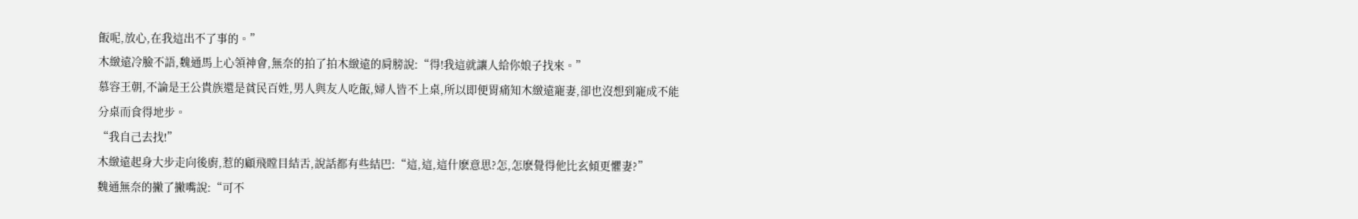飯呢,放心,在我這出不了事的。”
木緻遠冷臉不語,魏通馬上心領神會,無奈的拍了拍木緻遠的肩膀說:“得!我這就讓人給你娘子找來。”
慕容王朝,不論是王公貴族還是貧民百姓,男人與友人吃飯,婦人皆不上桌,所以即便胃痛知木緻遠寵妻,卻也沒想到寵成不能分桌而食得地步。
“我自己去找!”
木緻遠起身大步走向後廚,惹的顧飛瞠目結舌,說話都有些結巴:“這,這,這什麽意思?怎,怎麽覺得他比玄傾更懼妻?”
魏通無奈的撇了撇嘴說:“可不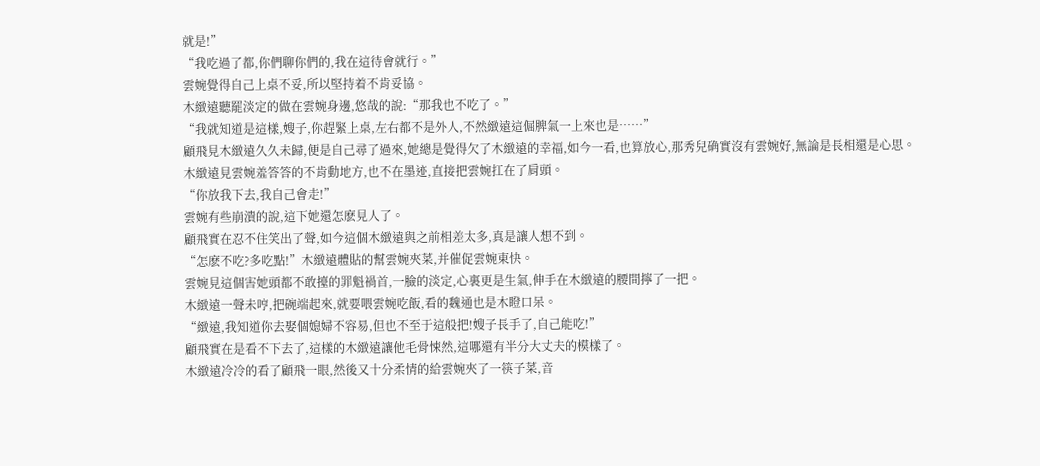就是!”
“我吃過了都,你們聊你們的,我在這待會就行。”
雲婉覺得自己上桌不妥,所以堅持着不肯妥協。
木緻遠聽罷淡定的做在雲婉身邊,悠哉的說:“那我也不吃了。”
“我就知道是這樣,嫂子,你趕緊上桌,左右都不是外人,不然緻遠這倔脾氣一上來也是……”
顧飛見木緻遠久久未歸,便是自己尋了過來,她總是覺得欠了木緻遠的幸福,如今一看,也算放心,那秀兒确實沒有雲婉好,無論是長相還是心思。
木緻遠見雲婉羞答答的不肯動地方,也不在墨迹,直接把雲婉扛在了肩頭。
“你放我下去,我自己會走!”
雲婉有些崩潰的說,這下她還怎麽見人了。
顧飛實在忍不住笑出了聲,如今這個木緻遠與之前相差太多,真是讓人想不到。
“怎麽不吃?多吃點!”木緻遠體貼的幫雲婉夾菜,并催促雲婉東快。
雲婉見這個害她頭都不敢擡的罪魁禍首,一臉的淡定,心裏更是生氣,伸手在木緻遠的腰間擰了一把。
木緻遠一聲未哼,把碗端起來,就要喂雲婉吃飯,看的魏通也是木瞪口呆。
“緻遠,我知道你去娶個媳婦不容易,但也不至于這般把!嫂子長手了,自己能吃!”
顧飛實在是看不下去了,這樣的木緻遠讓他毛骨悚然,這哪還有半分大丈夫的模樣了。
木緻遠冷冷的看了顧飛一眼,然後又十分柔情的給雲婉夾了一筷子菜,音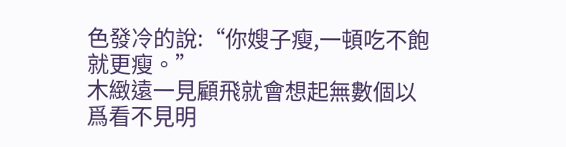色發冷的說:“你嫂子瘦,一頓吃不飽就更瘦。”
木緻遠一見顧飛就會想起無數個以爲看不見明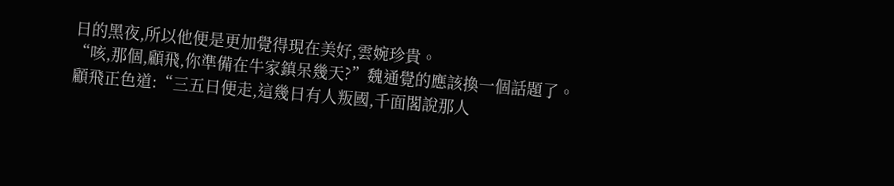日的黑夜,所以他便是更加覺得現在美好,雲婉珍貴。
“咳,那個,顧飛,你準備在牛家鎮呆幾天?”魏通覺的應該換一個話題了。
顧飛正色道:“三五日便走,這幾日有人叛國,千面閣說那人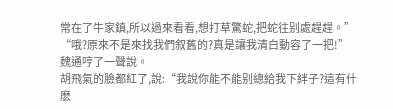常在了牛家鎮,所以過來看看,想打草驚蛇,把蛇往别處趕趕。”
“哦?原來不是來找我們叙舊的?真是讓我清白動容了一把!”魏通哼了一聲說。
胡飛氣的臉都紅了,說:“我說你能不能别總給我下絆子?這有什麽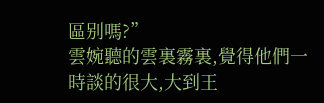區别嗎?”
雲婉聽的雲裏霧裏,覺得他們一時談的很大,大到王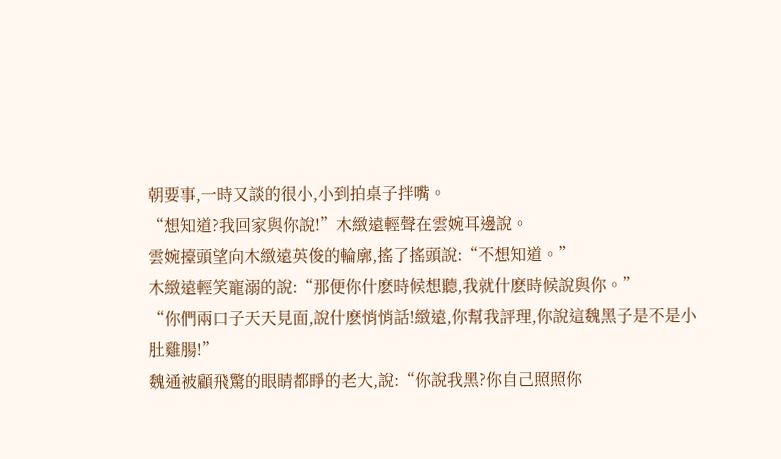朝要事,一時又談的很小,小到拍桌子拌嘴。
“想知道?我回家與你說!”木緻遠輕聲在雲婉耳邊說。
雲婉擡頭望向木緻遠英俊的輪廓,搖了搖頭說:“不想知道。”
木緻遠輕笑寵溺的說:“那便你什麽時候想聽,我就什麽時候說與你。”
“你們兩口子天天見面,說什麽悄悄話!緻遠,你幫我評理,你說這魏黑子是不是小肚雞腸!”
魏通被顧飛驚的眼睛都睜的老大,說:“你說我黑?你自己照照你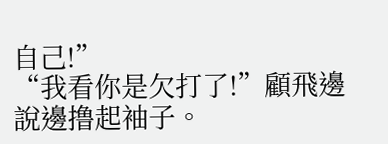自己!”
“我看你是欠打了!”顧飛邊說邊撸起袖子。